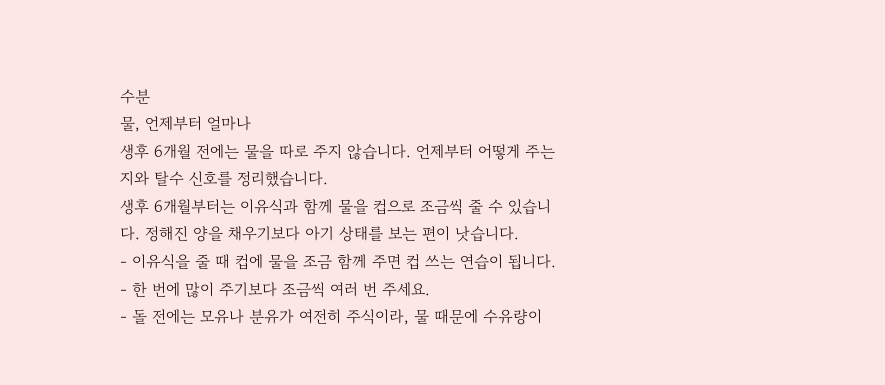수분
물, 언제부터 얼마나
생후 6개월 전에는 물을 따로 주지 않습니다. 언제부터 어떻게 주는지와 탈수 신호를 정리했습니다.
생후 6개월부터는 이유식과 함께 물을 컵으로 조금씩 줄 수 있습니다. 정해진 양을 채우기보다 아기 상태를 보는 편이 낫습니다.
- 이유식을 줄 때 컵에 물을 조금 함께 주면 컵 쓰는 연습이 됩니다.
- 한 번에 많이 주기보다 조금씩 여러 번 주세요.
- 돌 전에는 모유나 분유가 여전히 주식이라, 물 때문에 수유량이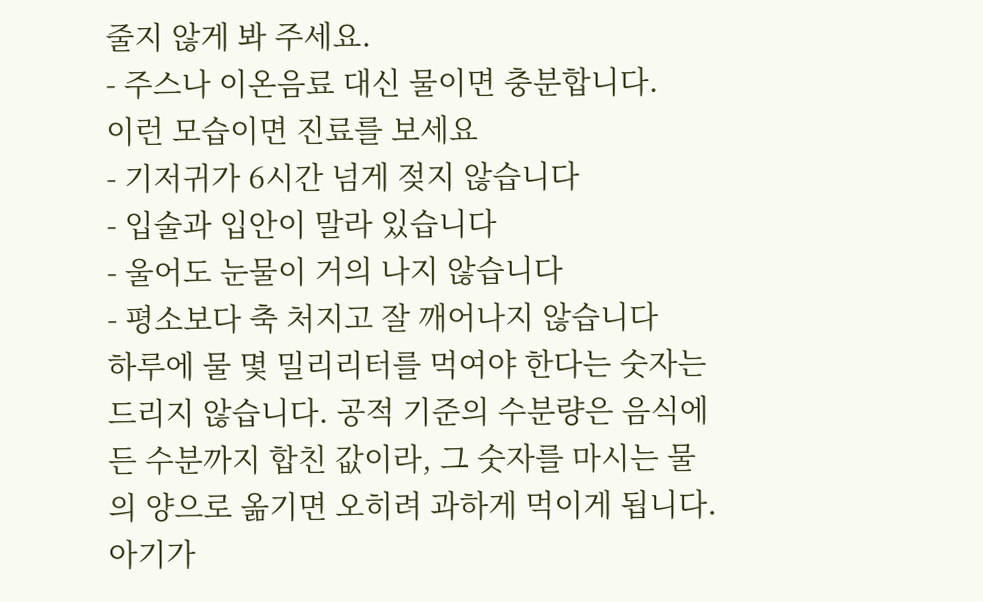줄지 않게 봐 주세요.
- 주스나 이온음료 대신 물이면 충분합니다.
이런 모습이면 진료를 보세요
- 기저귀가 6시간 넘게 젖지 않습니다
- 입술과 입안이 말라 있습니다
- 울어도 눈물이 거의 나지 않습니다
- 평소보다 축 처지고 잘 깨어나지 않습니다
하루에 물 몇 밀리리터를 먹여야 한다는 숫자는 드리지 않습니다. 공적 기준의 수분량은 음식에 든 수분까지 합친 값이라, 그 숫자를 마시는 물의 양으로 옮기면 오히려 과하게 먹이게 됩니다. 아기가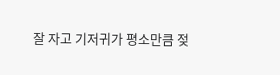잘 자고 기저귀가 평소만큼 젖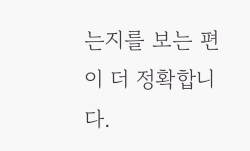는지를 보는 편이 더 정확합니다.